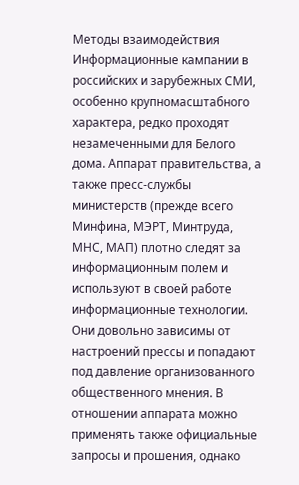Методы взаимодействия
Информационные кампании в российских и зарубежных СМИ, особенно крупномасштабного характера, редко проходят незамеченными для Белого дома. Аппарат правительства, а также пресс-службы министерств (прежде всего Минфина, МЭРТ, Минтруда, МНС, МАП) плотно следят за информационным полем и используют в своей работе информационные технологии. Они довольно зависимы от настроений прессы и попадают под давление организованного общественного мнения. В отношении аппарата можно применять также официальные запросы и прошения, однако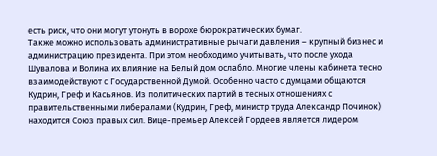есть риск, что они могут утонуть в ворохе бюрократических бумаг.
Также можно использовать административные рычаги давления – крупный бизнес и администрацию президента. При этом необходимо учитывать, что после ухода Шувалова и Волина их влияние на Белый дом ослабло. Многие члены кабинета тесно взаимодействуют с Государственной Думой. Особенно часто с думцами общаются Кудрин, Греф и Касьянов. Из политических партий в тесных отношениях с правительственными либералами (Кудрин, Греф, министр труда Александр Починок) находится Союз правых сил. Вице-премьер Алексей Гордеев является лидером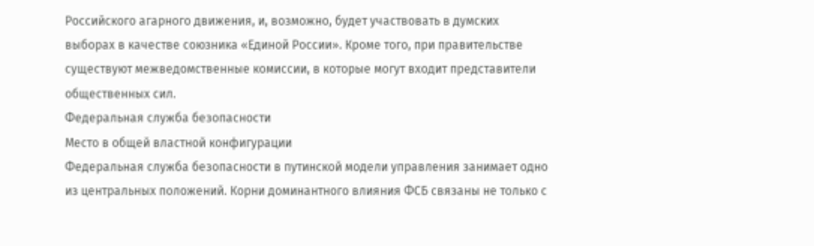Российского агарного движения, и, возможно, будет участвовать в думских выборах в качестве союзника «Единой России». Кроме того, при правительстве существуют межведомственные комиссии, в которые могут входит представители общественных сил.
Федеральная служба безопасности
Место в общей властной конфигурации
Федеральная служба безопасности в путинской модели управления занимает одно из центральных положений. Корни доминантного влияния ФСБ связаны не только с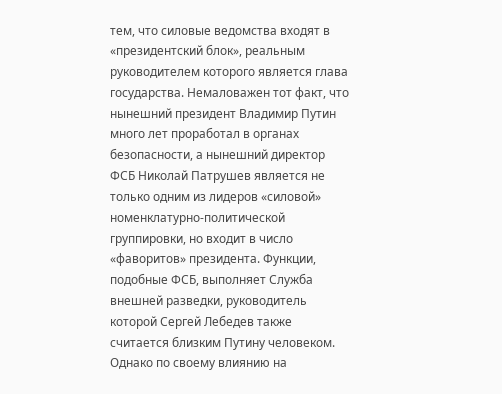тем, что силовые ведомства входят в «президентский блок», реальным руководителем которого является глава государства. Немаловажен тот факт, что нынешний президент Владимир Путин много лет проработал в органах безопасности, а нынешний директор ФСБ Николай Патрушев является не только одним из лидеров «силовой» номенклатурно-политической группировки, но входит в число «фаворитов» президента. Функции, подобные ФСБ, выполняет Служба внешней разведки, руководитель которой Сергей Лебедев также считается близким Путину человеком. Однако по своему влиянию на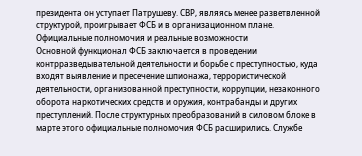президента он уступает Патрушеву. СВР, являясь менее разветвленной структурой, проигрывает ФСБ и в организационном плане.
Официальные полномочия и реальные возможности
Основной функционал ФСБ заключается в проведении контрразведывательной деятельности и борьбе с преступностью, куда входят выявление и пресечение шпионажа, террористической деятельности, организованной преступности, коррупции, незаконного оборота наркотических средств и оружия, контрабанды и других преступлений. После структурных преобразований в силовом блоке в марте этого официальные полномочия ФСБ расширились. Службе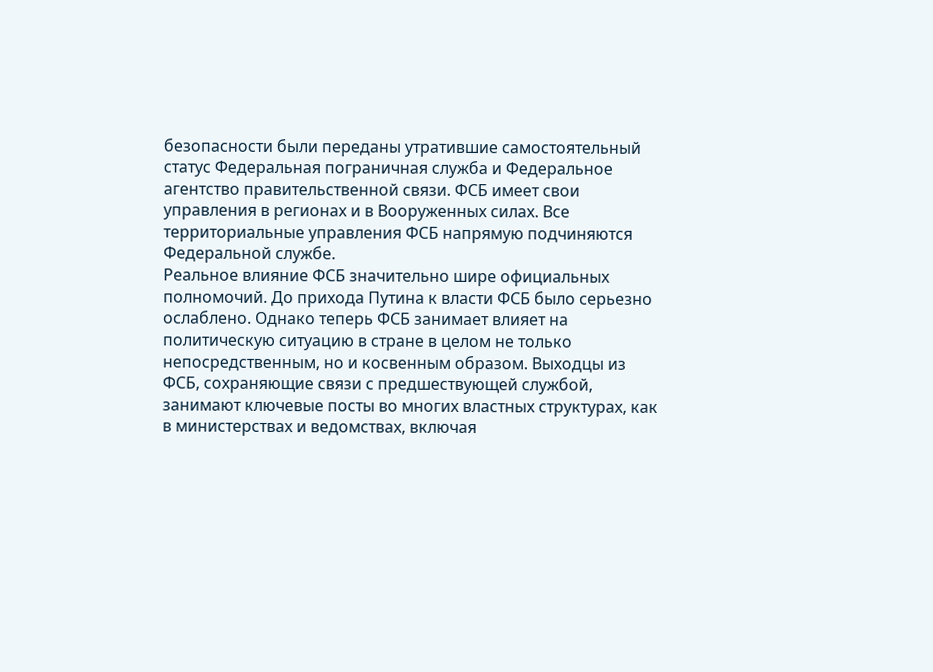безопасности были переданы утратившие самостоятельный статус Федеральная пограничная служба и Федеральное агентство правительственной связи. ФСБ имеет свои управления в регионах и в Вооруженных силах. Все территориальные управления ФСБ напрямую подчиняются Федеральной службе.
Реальное влияние ФСБ значительно шире официальных полномочий. До прихода Путина к власти ФСБ было серьезно ослаблено. Однако теперь ФСБ занимает влияет на политическую ситуацию в стране в целом не только непосредственным, но и косвенным образом. Выходцы из ФСБ, сохраняющие связи с предшествующей службой, занимают ключевые посты во многих властных структурах, как в министерствах и ведомствах, включая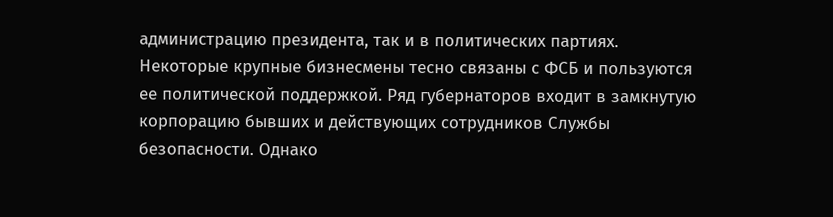администрацию президента, так и в политических партиях. Некоторые крупные бизнесмены тесно связаны с ФСБ и пользуются ее политической поддержкой. Ряд губернаторов входит в замкнутую корпорацию бывших и действующих сотрудников Службы безопасности. Однако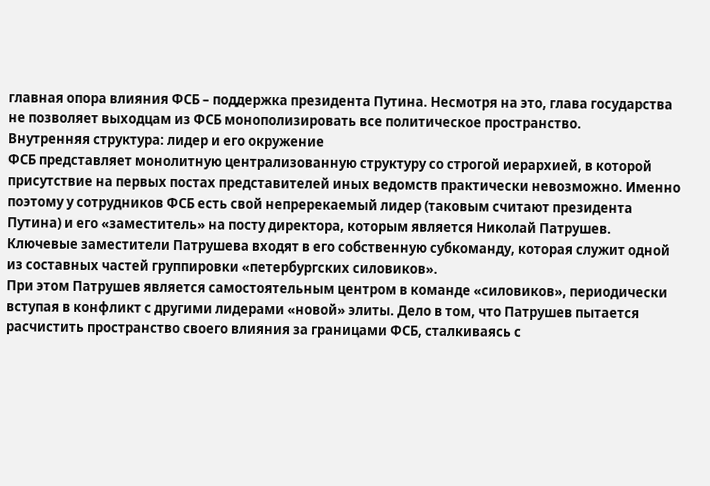главная опора влияния ФСБ – поддержка президента Путина. Несмотря на это, глава государства не позволяет выходцам из ФСБ монополизировать все политическое пространство.
Внутренняя структура: лидер и его окружение
ФСБ представляет монолитную централизованную структуру со строгой иерархией, в которой присутствие на первых постах представителей иных ведомств практически невозможно. Именно поэтому у сотрудников ФСБ есть свой непререкаемый лидер (таковым считают президента Путина) и его «заместитель» на посту директора, которым является Николай Патрушев. Ключевые заместители Патрушева входят в его собственную субкоманду, которая служит одной из составных частей группировки «петербургских силовиков».
При этом Патрушев является самостоятельным центром в команде «силовиков», периодически вступая в конфликт с другими лидерами «новой» элиты. Дело в том, что Патрушев пытается расчистить пространство своего влияния за границами ФСБ, сталкиваясь с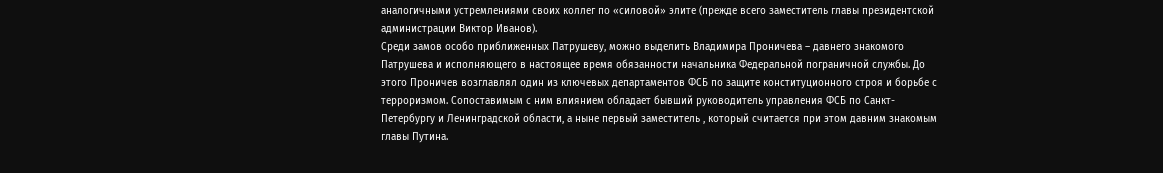аналогичными устремлениями своих коллег по «силовой» элите (прежде всего заместитель главы президентской администрации Виктор Иванов).
Среди замов особо приближенных Патрушеву, можно выделить Владимира Проничева – давнего знакомого Патрушева и исполняющего в настоящее время обязанности начальника Федеральной пограничной службы. До этого Проничев возглавлял один из ключевых департаментов ФСБ по защите конституционного строя и борьбе с терроризмом. Сопоставимым с ним влиянием обладает бывший руководитель управления ФСБ по Санкт-Петербургу и Ленинградской области, а ныне первый заместитель , который считается при этом давним знакомым главы Путина.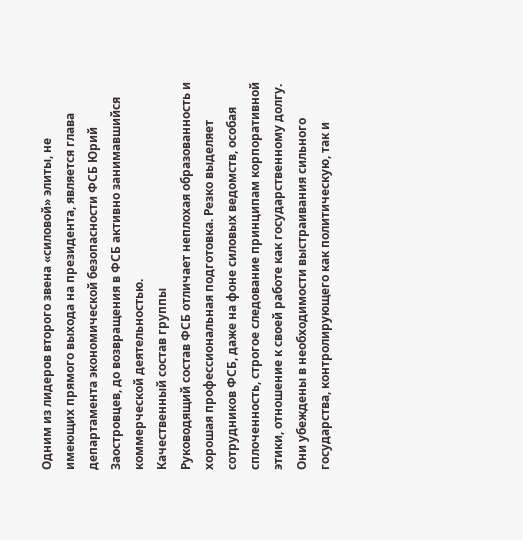Одним из лидеров второго звена «силовой» элиты, не имеющих прямого выхода на президента, является глава департамента экономической безопасности ФСБ Юрий Заостровцев, до возвращения в ФСБ активно занимавшийся коммерческой деятельностью.
Качественный состав группы
Руководящий состав ФСБ отличает неплохая образованность и хорошая профессиональная подготовка. Резко выделяет сотрудников ФСБ, даже на фоне силовых ведомств, особая сплоченность, строгое следование принципам корпоративной этики, отношение к своей работе как государственному долгу. Они убеждены в необходимости выстраивания сильного государства, контролирующего как политическую, так и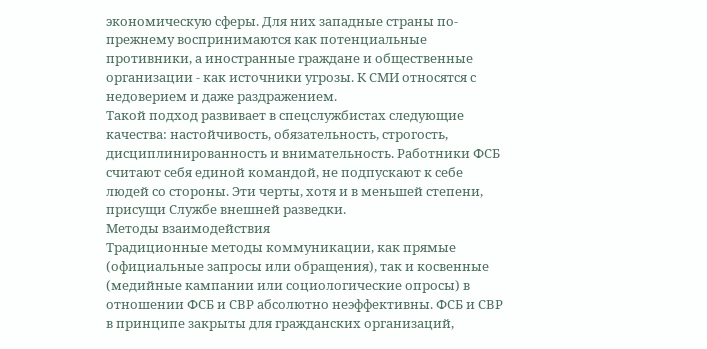экономическую сферы. Для них западные страны по-прежнему воспринимаются как потенциальные противники, а иностранные граждане и общественные организации - как источники угрозы. К СМИ относятся с недоверием и даже раздражением.
Такой подход развивает в спецслужбистах следующие качества: настойчивость, обязательность, строгость, дисциплинированность и внимательность. Работники ФСБ считают себя единой командой, не подпускают к себе людей со стороны. Эти черты, хотя и в меньшей степени, присущи Службе внешней разведки.
Методы взаимодействия
Традиционные методы коммуникации, как прямые (официальные запросы или обращения), так и косвенные (медийные кампании или социологические опросы) в отношении ФСБ и СВР абсолютно неэффективны. ФСБ и СВР в принципе закрыты для гражданских организаций,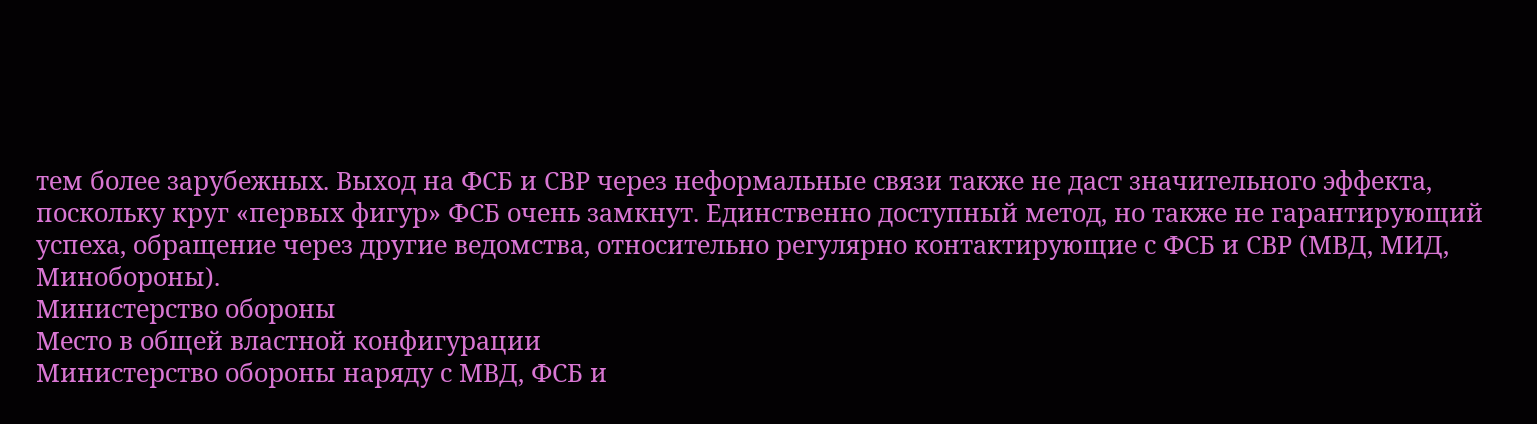тем более зарубежных. Выход на ФСБ и СВР через неформальные связи также не даст значительного эффекта, поскольку круг «первых фигур» ФСБ очень замкнут. Единственно доступный метод, но также не гарантирующий успеха, обращение через другие ведомства, относительно регулярно контактирующие с ФСБ и СВР (МВД, МИД, Минобороны).
Министерство обороны
Место в общей властной конфигурации
Министерство обороны наряду с МВД, ФСБ и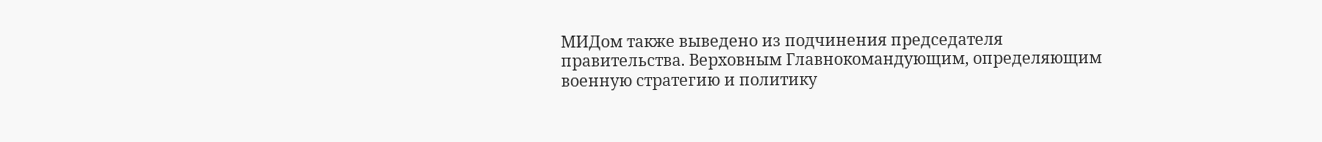МИДом также выведено из подчинения председателя правительства. Верховным Главнокомандующим, определяющим военную стратегию и политику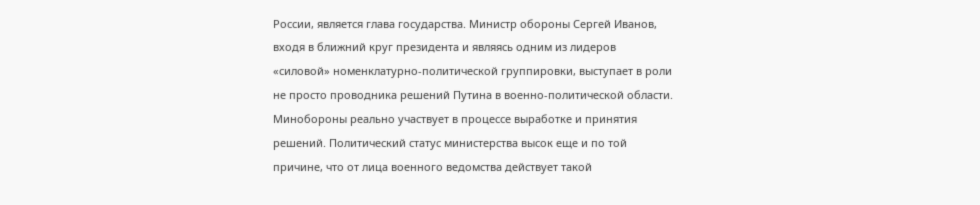России, является глава государства. Министр обороны Сергей Иванов, входя в ближний круг президента и являясь одним из лидеров «силовой» номенклатурно-политической группировки, выступает в роли не просто проводника решений Путина в военно-политической области. Минобороны реально участвует в процессе выработке и принятия решений. Политический статус министерства высок еще и по той причине, что от лица военного ведомства действует такой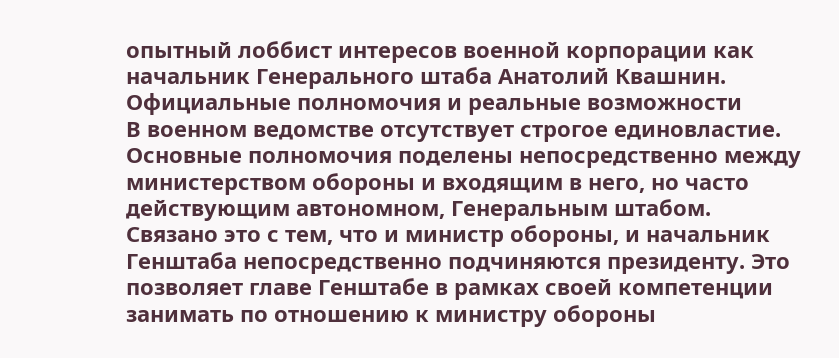опытный лоббист интересов военной корпорации как начальник Генерального штаба Анатолий Квашнин.
Официальные полномочия и реальные возможности
В военном ведомстве отсутствует строгое единовластие. Основные полномочия поделены непосредственно между министерством обороны и входящим в него, но часто действующим автономном, Генеральным штабом. Связано это с тем, что и министр обороны, и начальник Генштаба непосредственно подчиняются президенту. Это позволяет главе Генштабе в рамках своей компетенции занимать по отношению к министру обороны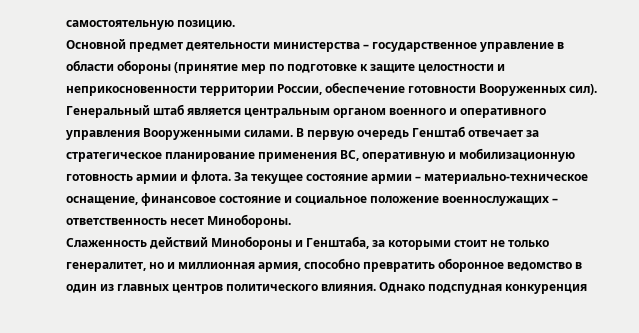самостоятельную позицию.
Основной предмет деятельности министерства – государственное управление в области обороны (принятие мер по подготовке к защите целостности и неприкосновенности территории России, обеспечение готовности Вооруженных сил). Генеральный штаб является центральным органом военного и оперативного управления Вооруженными силами. В первую очередь Генштаб отвечает за стратегическое планирование применения ВС, оперативную и мобилизационную готовность армии и флота. За текущее состояние армии – материально-техническое оснащение, финансовое состояние и социальное положение военнослужащих – ответственность несет Минобороны.
Слаженность действий Минобороны и Генштаба, за которыми стоит не только генералитет, но и миллионная армия, способно превратить оборонное ведомство в один из главных центров политического влияния. Однако подспудная конкуренция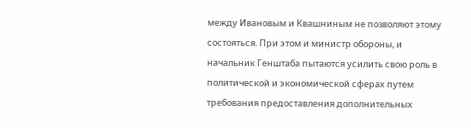между Ивановым и Квашниным не позволяют этому состояться. При этом и министр обороны, и начальник Генштаба пытаются усилить свою роль в политической и экономической сферах путем требования предоставления дополнительных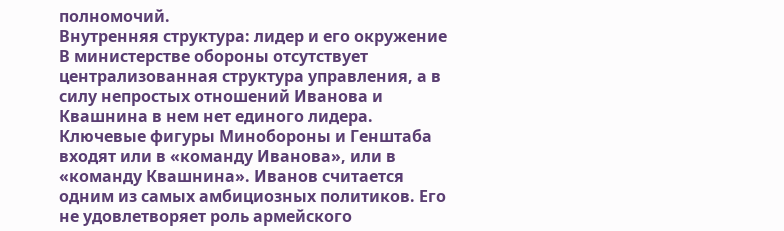полномочий.
Внутренняя структура: лидер и его окружение
В министерстве обороны отсутствует централизованная структура управления, а в силу непростых отношений Иванова и Квашнина в нем нет единого лидера. Ключевые фигуры Минобороны и Генштаба входят или в «команду Иванова», или в «команду Квашнина». Иванов считается одним из самых амбициозных политиков. Его не удовлетворяет роль армейского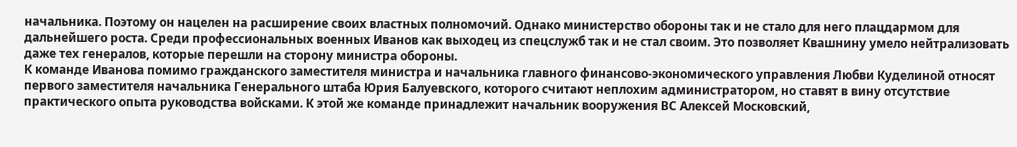начальника. Поэтому он нацелен на расширение своих властных полномочий. Однако министерство обороны так и не стало для него плацдармом для дальнейшего роста. Среди профессиональных военных Иванов как выходец из спецслужб так и не стал своим. Это позволяет Квашнину умело нейтрализовать даже тех генералов, которые перешли на сторону министра обороны.
К команде Иванова помимо гражданского заместителя министра и начальника главного финансово-экономического управления Любви Куделиной относят первого заместителя начальника Генерального штаба Юрия Балуевского, которого считают неплохим администратором, но ставят в вину отсутствие практического опыта руководства войсками. К этой же команде принадлежит начальник вооружения ВС Алексей Московский,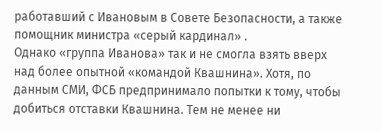работавший с Ивановым в Совете Безопасности, а также помощник министра «серый кардинал» .
Однако «группа Иванова» так и не смогла взять вверх над более опытной «командой Квашнина». Хотя, по данным СМИ, ФСБ предпринимало попытки к тому, чтобы добиться отставки Квашнина. Тем не менее ни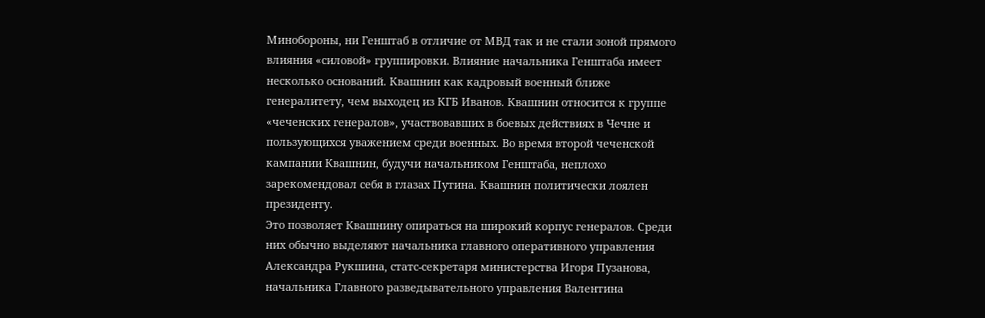Минобороны, ни Генштаб в отличие от МВД так и не стали зоной прямого влияния «силовой» группировки. Влияние начальника Генштаба имеет несколько оснований. Квашнин как кадровый военный ближе генералитету, чем выходец из КГБ Иванов. Квашнин относится к группе «чеченских генералов», участвовавших в боевых действиях в Чечне и пользующихся уважением среди военных. Во время второй чеченской кампании Квашнин, будучи начальником Генштаба, неплохо зарекомендовал себя в глазах Путина. Квашнин политически лоялен президенту.
Это позволяет Квашнину опираться на широкий корпус генералов. Среди них обычно выделяют начальника главного оперативного управления Александра Рукшина, статс-секретаря министерства Игоря Пузанова, начальника Главного разведывательного управления Валентина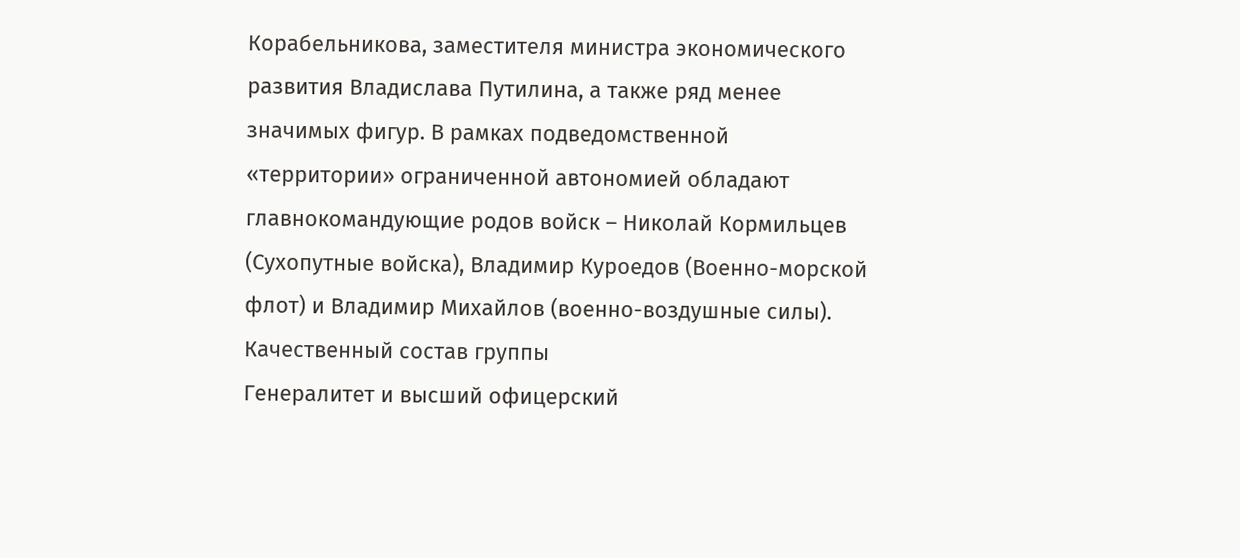Корабельникова, заместителя министра экономического развития Владислава Путилина, а также ряд менее значимых фигур. В рамках подведомственной «территории» ограниченной автономией обладают главнокомандующие родов войск – Николай Кормильцев (Сухопутные войска), Владимир Куроедов (Военно-морской флот) и Владимир Михайлов (военно-воздушные силы).
Качественный состав группы
Генералитет и высший офицерский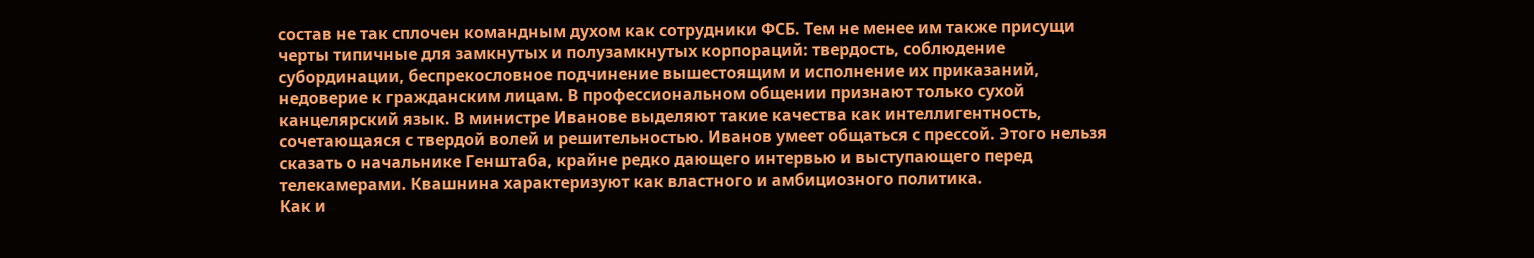состав не так сплочен командным духом как сотрудники ФСБ. Тем не менее им также присущи черты типичные для замкнутых и полузамкнутых корпораций: твердость, соблюдение субординации, беспрекословное подчинение вышестоящим и исполнение их приказаний, недоверие к гражданским лицам. В профессиональном общении признают только сухой канцелярский язык. В министре Иванове выделяют такие качества как интеллигентность, сочетающаяся с твердой волей и решительностью. Иванов умеет общаться с прессой. Этого нельзя сказать о начальнике Генштаба, крайне редко дающего интервью и выступающего перед телекамерами. Квашнина характеризуют как властного и амбициозного политика.
Как и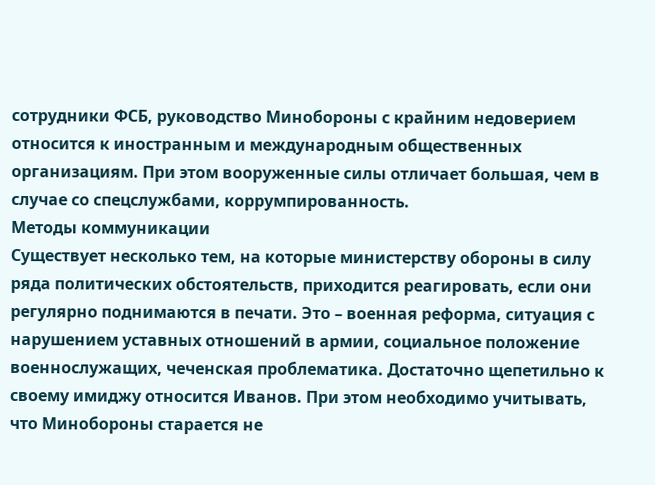сотрудники ФСБ, руководство Минобороны с крайним недоверием относится к иностранным и международным общественных организациям. При этом вооруженные силы отличает большая, чем в случае со спецслужбами, коррумпированность.
Методы коммуникации
Существует несколько тем, на которые министерству обороны в силу ряда политических обстоятельств, приходится реагировать, если они регулярно поднимаются в печати. Это – военная реформа, ситуация с нарушением уставных отношений в армии, социальное положение военнослужащих, чеченская проблематика. Достаточно щепетильно к своему имиджу относится Иванов. При этом необходимо учитывать, что Минобороны старается не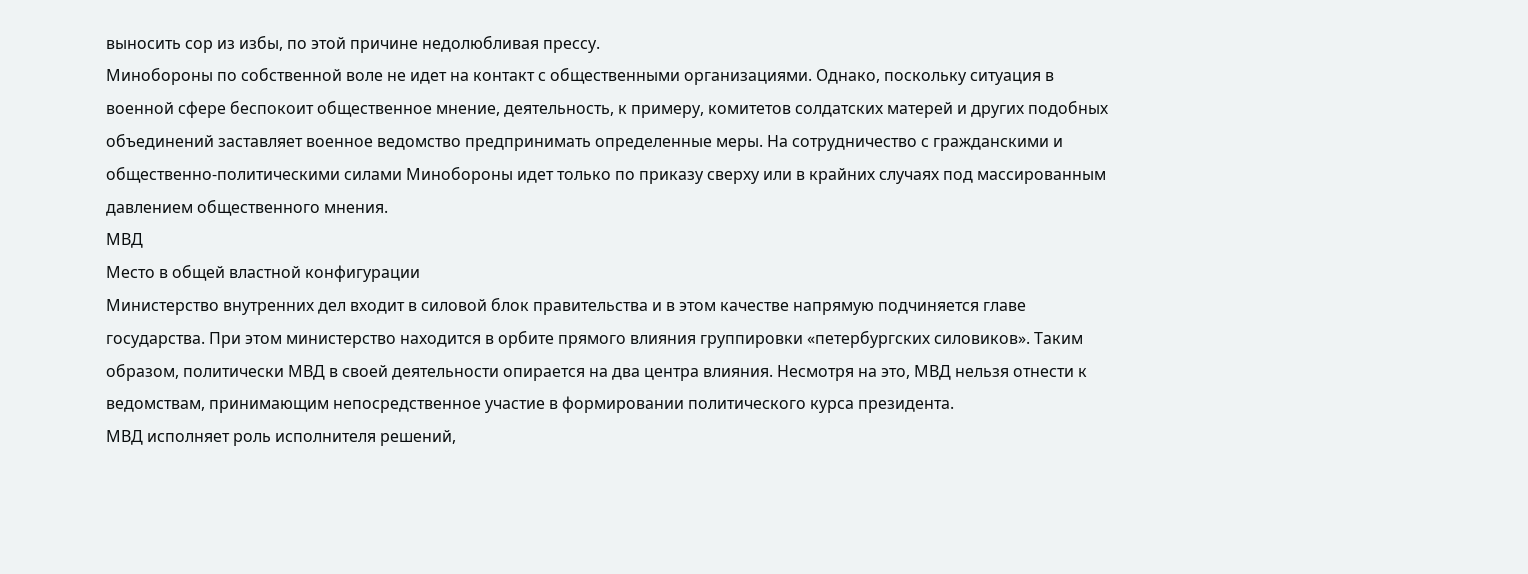выносить сор из избы, по этой причине недолюбливая прессу.
Минобороны по собственной воле не идет на контакт с общественными организациями. Однако, поскольку ситуация в военной сфере беспокоит общественное мнение, деятельность, к примеру, комитетов солдатских матерей и других подобных объединений заставляет военное ведомство предпринимать определенные меры. На сотрудничество с гражданскими и общественно-политическими силами Минобороны идет только по приказу сверху или в крайних случаях под массированным давлением общественного мнения.
МВД
Место в общей властной конфигурации
Министерство внутренних дел входит в силовой блок правительства и в этом качестве напрямую подчиняется главе государства. При этом министерство находится в орбите прямого влияния группировки «петербургских силовиков». Таким образом, политически МВД в своей деятельности опирается на два центра влияния. Несмотря на это, МВД нельзя отнести к ведомствам, принимающим непосредственное участие в формировании политического курса президента.
МВД исполняет роль исполнителя решений,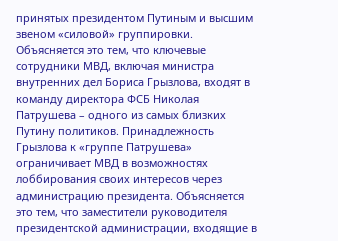принятых президентом Путиным и высшим звеном «силовой» группировки. Объясняется это тем, что ключевые сотрудники МВД, включая министра внутренних дел Бориса Грызлова, входят в команду директора ФСБ Николая Патрушева – одного из самых близких Путину политиков. Принадлежность Грызлова к «группе Патрушева» ограничивает МВД в возможностях лоббирования своих интересов через администрацию президента. Объясняется это тем, что заместители руководителя президентской администрации, входящие в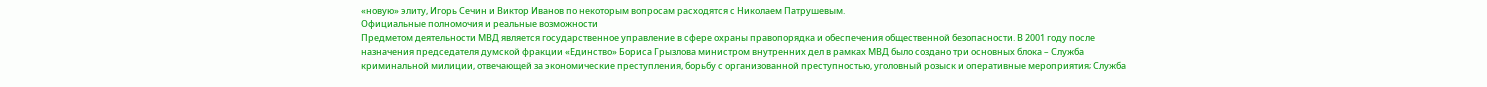«новую» элиту, Игорь Сечин и Виктор Иванов по некоторым вопросам расходятся с Николаем Патрушевым.
Официальные полномочия и реальные возможности
Предметом деятельности МВД является государственное управление в сфере охраны правопорядка и обеспечения общественной безопасности. В 2001 году после назначения председателя думской фракции «Единство» Бориса Грызлова министром внутренних дел в рамках МВД было создано три основных блока – Служба криминальной милиции, отвечающей за экономические преступления, борьбу с организованной преступностью, уголовный розыск и оперативные мероприятия; Служба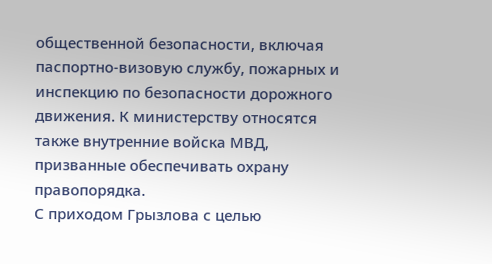общественной безопасности, включая паспортно-визовую службу, пожарных и инспекцию по безопасности дорожного движения. К министерству относятся также внутренние войска МВД, призванные обеспечивать охрану правопорядка.
С приходом Грызлова с целью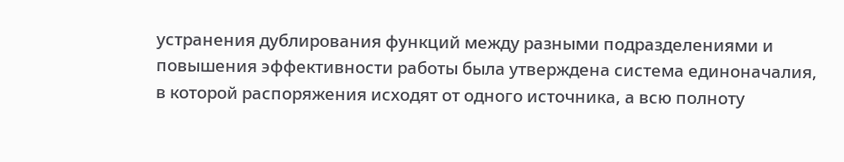устранения дублирования функций между разными подразделениями и повышения эффективности работы была утверждена система единоначалия, в которой распоряжения исходят от одного источника, а всю полноту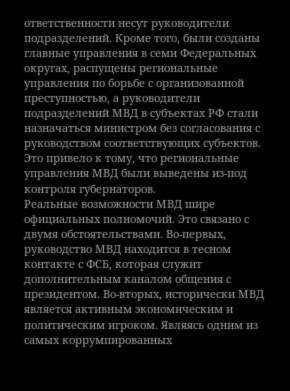ответственности несут руководители подразделений. Кроме того, были созданы главные управления в семи Федеральных округах, распущены региональные управления по борьбе с организованной преступностью, а руководители подразделений МВД в субъектах РФ стали назначаться министром без согласования с руководством соответствующих субъектов. Это привело к тому, что региональные управления МВД были выведены из-под контроля губернаторов.
Реальные возможности МВД шире официальных полномочий. Это связано с двумя обстоятельствами. Во-первых, руководство МВД находится в тесном контакте с ФСБ, которая служит дополнительным каналом общения с президентом. Во-вторых, исторически МВД является активным экономическим и политическим игроком. Являясь одним из самых коррумпированных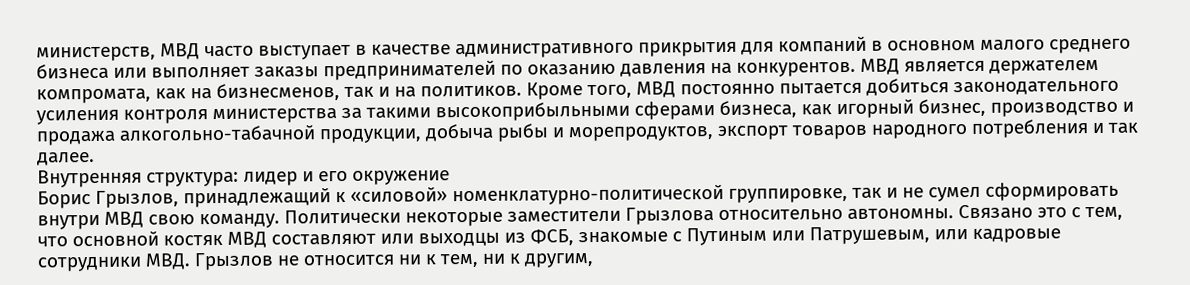министерств, МВД часто выступает в качестве административного прикрытия для компаний в основном малого среднего бизнеса или выполняет заказы предпринимателей по оказанию давления на конкурентов. МВД является держателем компромата, как на бизнесменов, так и на политиков. Кроме того, МВД постоянно пытается добиться законодательного усиления контроля министерства за такими высокоприбыльными сферами бизнеса, как игорный бизнес, производство и продажа алкогольно-табачной продукции, добыча рыбы и морепродуктов, экспорт товаров народного потребления и так далее.
Внутренняя структура: лидер и его окружение
Борис Грызлов, принадлежащий к «силовой» номенклатурно-политической группировке, так и не сумел сформировать внутри МВД свою команду. Политически некоторые заместители Грызлова относительно автономны. Связано это с тем, что основной костяк МВД составляют или выходцы из ФСБ, знакомые с Путиным или Патрушевым, или кадровые сотрудники МВД. Грызлов не относится ни к тем, ни к другим,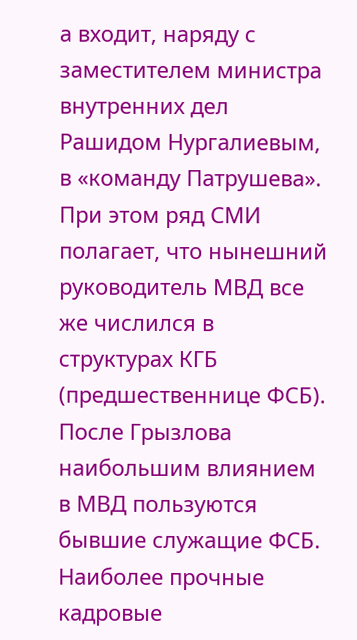а входит, наряду с заместителем министра внутренних дел Рашидом Нургалиевым, в «команду Патрушева». При этом ряд СМИ полагает, что нынешний руководитель МВД все же числился в структурах КГБ (предшественнице ФСБ).
После Грызлова наибольшим влиянием в МВД пользуются бывшие служащие ФСБ. Наиболее прочные кадровые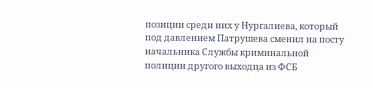позиции среди них у Нургалиева, который под давлением Патрушева сменил на посту начальника Службы криминальной полиции другого выходца из ФСБ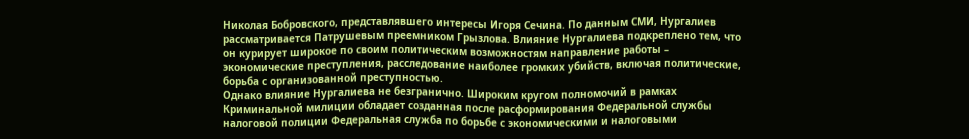Николая Бобровского, представлявшего интересы Игоря Сечина. По данным СМИ, Нургалиев рассматривается Патрушевым преемником Грызлова. Влияние Нургалиева подкреплено тем, что он курирует широкое по своим политическим возможностям направление работы – экономические преступления, расследование наиболее громких убийств, включая политические, борьба с организованной преступностью.
Однако влияние Нургалиева не безгранично. Широким кругом полномочий в рамках Криминальной милиции обладает созданная после расформирования Федеральной службы налоговой полиции Федеральная служба по борьбе с экономическими и налоговыми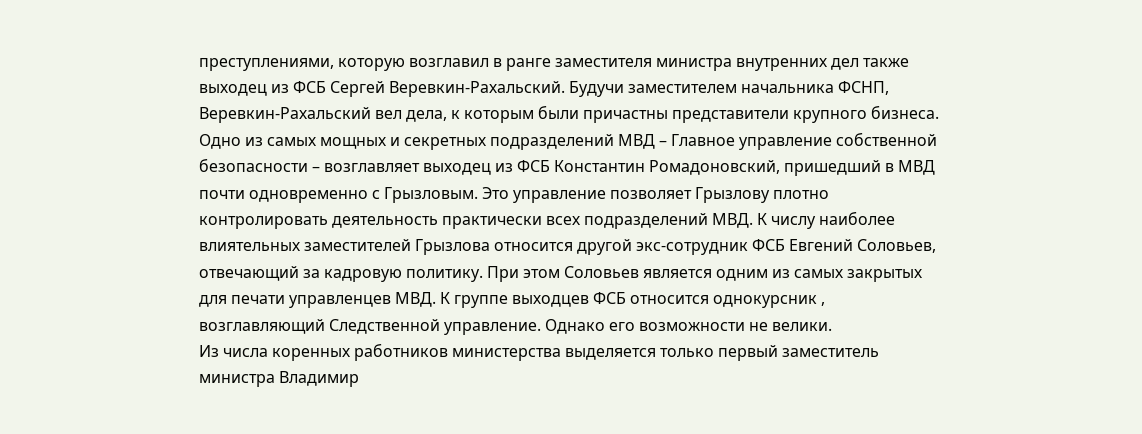преступлениями, которую возглавил в ранге заместителя министра внутренних дел также выходец из ФСБ Сергей Веревкин-Рахальский. Будучи заместителем начальника ФСНП, Веревкин-Рахальский вел дела, к которым были причастны представители крупного бизнеса.
Одно из самых мощных и секретных подразделений МВД – Главное управление собственной безопасности – возглавляет выходец из ФСБ Константин Ромадоновский, пришедший в МВД почти одновременно с Грызловым. Это управление позволяет Грызлову плотно контролировать деятельность практически всех подразделений МВД. К числу наиболее влиятельных заместителей Грызлова относится другой экс-сотрудник ФСБ Евгений Соловьев, отвечающий за кадровую политику. При этом Соловьев является одним из самых закрытых для печати управленцев МВД. К группе выходцев ФСБ относится однокурсник , возглавляющий Следственной управление. Однако его возможности не велики.
Из числа коренных работников министерства выделяется только первый заместитель министра Владимир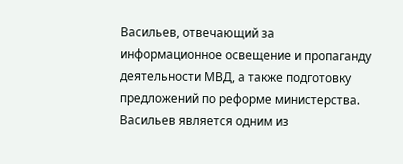Васильев, отвечающий за информационное освещение и пропаганду деятельности МВД, а также подготовку предложений по реформе министерства. Васильев является одним из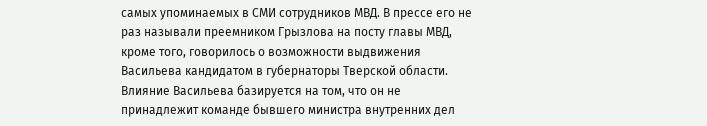самых упоминаемых в СМИ сотрудников МВД. В прессе его не раз называли преемником Грызлова на посту главы МВД, кроме того, говорилось о возможности выдвижения Васильева кандидатом в губернаторы Тверской области. Влияние Васильева базируется на том, что он не принадлежит команде бывшего министра внутренних дел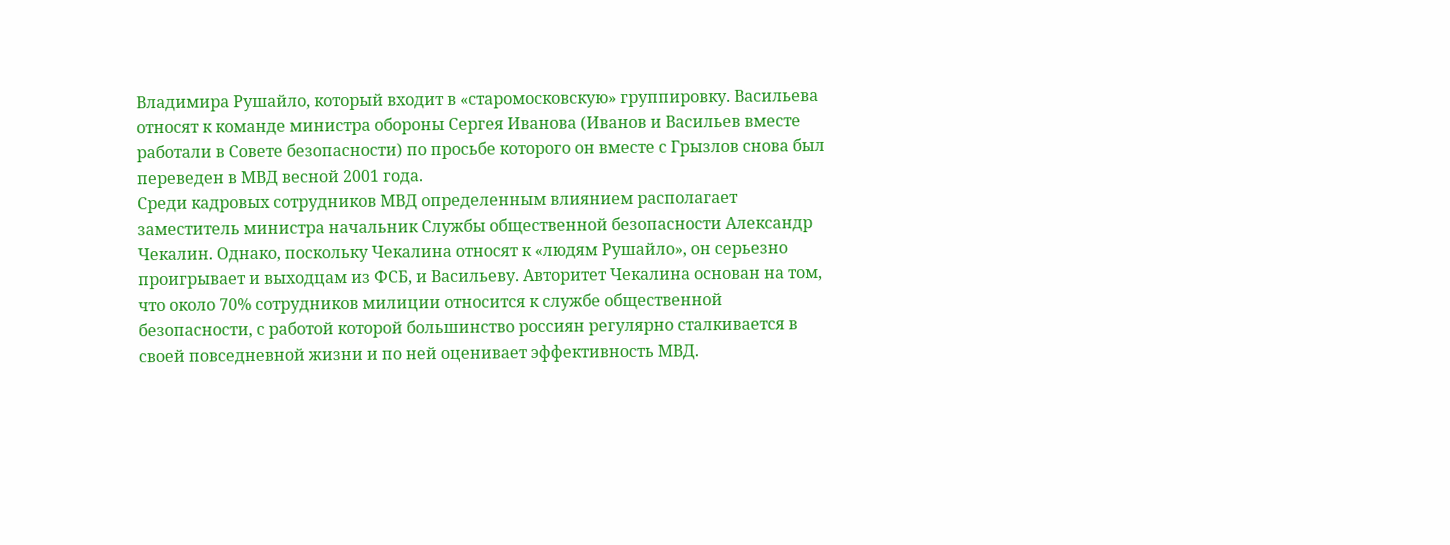Владимира Рушайло, который входит в «старомосковскую» группировку. Васильева относят к команде министра обороны Сергея Иванова (Иванов и Васильев вместе работали в Совете безопасности) по просьбе которого он вместе с Грызлов снова был переведен в МВД весной 2001 года.
Среди кадровых сотрудников МВД определенным влиянием располагает заместитель министра начальник Службы общественной безопасности Александр Чекалин. Однако, поскольку Чекалина относят к «людям Рушайло», он серьезно проигрывает и выходцам из ФСБ, и Васильеву. Авторитет Чекалина основан на том, что около 70% сотрудников милиции относится к службе общественной безопасности, с работой которой большинство россиян регулярно сталкивается в своей повседневной жизни и по ней оценивает эффективность МВД.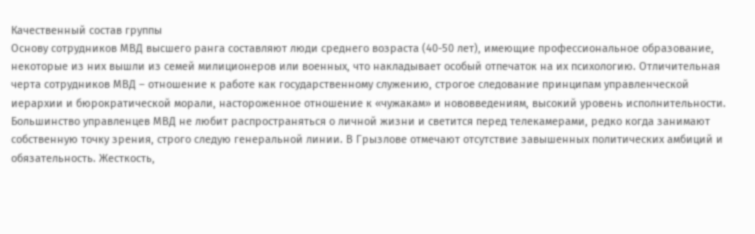Качественный состав группы
Основу сотрудников МВД высшего ранга составляют люди среднего возраста (40-50 лет), имеющие профессиональное образование, некоторые из них вышли из семей милиционеров или военных, что накладывает особый отпечаток на их психологию. Отличительная черта сотрудников МВД – отношение к работе как государственному служению, строгое следование принципам управленческой иерархии и бюрократической морали, настороженное отношение к «чужакам» и нововведениям, высокий уровень исполнительности.
Большинство управленцев МВД не любит распространяться о личной жизни и светится перед телекамерами, редко когда занимают собственную точку зрения, строго следую генеральной линии. В Грызлове отмечают отсутствие завышенных политических амбиций и обязательность. Жесткость,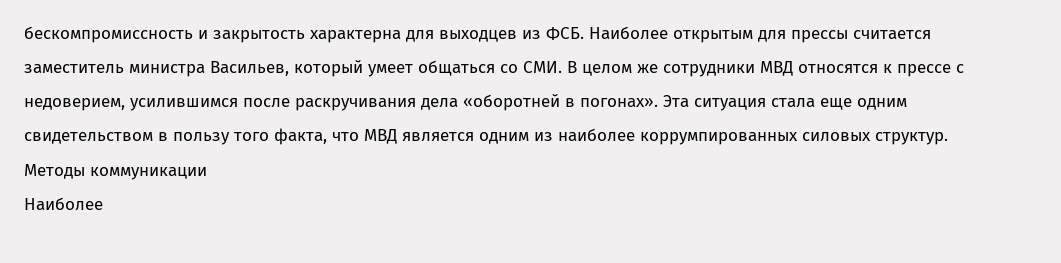бескомпромиссность и закрытость характерна для выходцев из ФСБ. Наиболее открытым для прессы считается заместитель министра Васильев, который умеет общаться со СМИ. В целом же сотрудники МВД относятся к прессе с недоверием, усилившимся после раскручивания дела «оборотней в погонах». Эта ситуация стала еще одним свидетельством в пользу того факта, что МВД является одним из наиболее коррумпированных силовых структур.
Методы коммуникации
Наиболее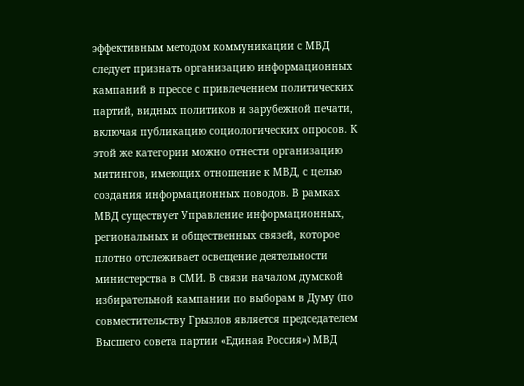эффективным методом коммуникации с МВД следует признать организацию информационных кампаний в прессе с привлечением политических партий, видных политиков и зарубежной печати, включая публикацию социологических опросов. К этой же категории можно отнести организацию митингов, имеющих отношение к МВД, с целью создания информационных поводов. В рамках МВД существует Управление информационных, региональных и общественных связей, которое плотно отслеживает освещение деятельности министерства в СМИ. В связи началом думской избирательной кампании по выборам в Думу (по совместительству Грызлов является председателем Высшего совета партии «Единая Россия») МВД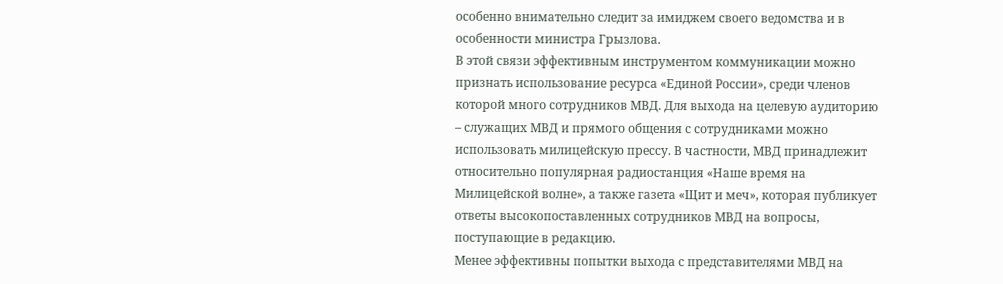особенно внимательно следит за имиджем своего ведомства и в особенности министра Грызлова.
В этой связи эффективным инструментом коммуникации можно признать использование ресурса «Единой России», среди членов которой много сотрудников МВД. Для выхода на целевую аудиторию – служащих МВД и прямого общения с сотрудниками можно использовать милицейскую прессу. В частности, МВД принадлежит относительно популярная радиостанция «Наше время на Милицейской волне», а также газета «Щит и меч», которая публикует ответы высокопоставленных сотрудников МВД на вопросы, поступающие в редакцию.
Менее эффективны попытки выхода с представителями МВД на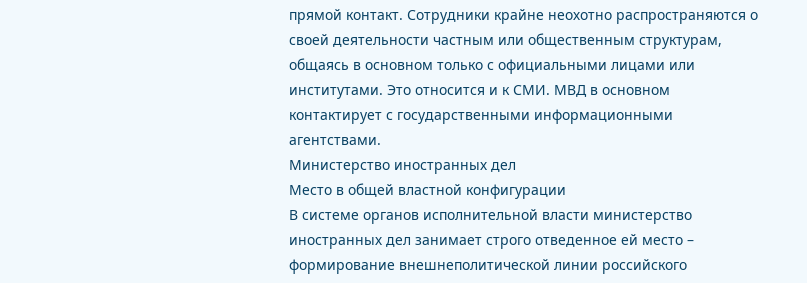прямой контакт. Сотрудники крайне неохотно распространяются о своей деятельности частным или общественным структурам, общаясь в основном только с официальными лицами или институтами. Это относится и к СМИ. МВД в основном контактирует с государственными информационными агентствами.
Министерство иностранных дел
Место в общей властной конфигурации
В системе органов исполнительной власти министерство иностранных дел занимает строго отведенное ей место – формирование внешнеполитической линии российского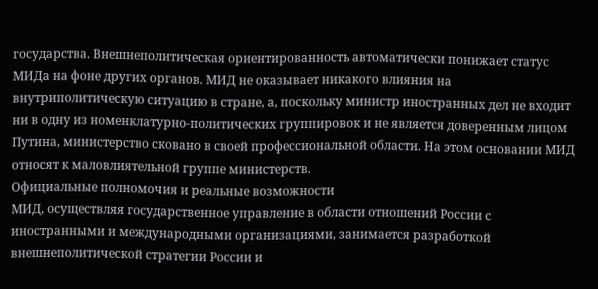государства. Внешнеполитическая ориентированность автоматически понижает статус МИДа на фоне других органов. МИД не оказывает никакого влияния на внутриполитическую ситуацию в стране, а, поскольку министр иностранных дел не входит ни в одну из номенклатурно-политических группировок и не является доверенным лицом Путина, министерство сковано в своей профессиональной области. На этом основании МИД относят к маловлиятельной группе министерств.
Официальные полномочия и реальные возможности
МИД, осуществляя государственное управление в области отношений России с иностранными и международными организациями, занимается разработкой внешнеполитической стратегии России и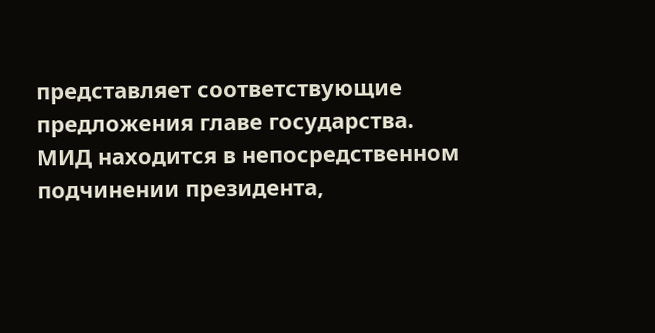представляет соответствующие предложения главе государства. МИД находится в непосредственном подчинении президента,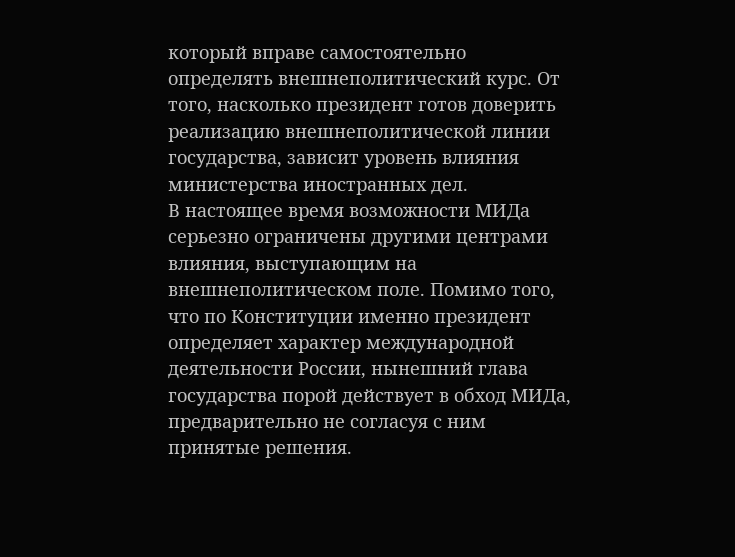который вправе самостоятельно определять внешнеполитический курс. От того, насколько президент готов доверить реализацию внешнеполитической линии государства, зависит уровень влияния министерства иностранных дел.
В настоящее время возможности МИДа серьезно ограничены другими центрами влияния, выступающим на внешнеполитическом поле. Помимо того, что по Конституции именно президент определяет характер международной деятельности России, нынешний глава государства порой действует в обход МИДа, предварительно не согласуя с ним принятые решения.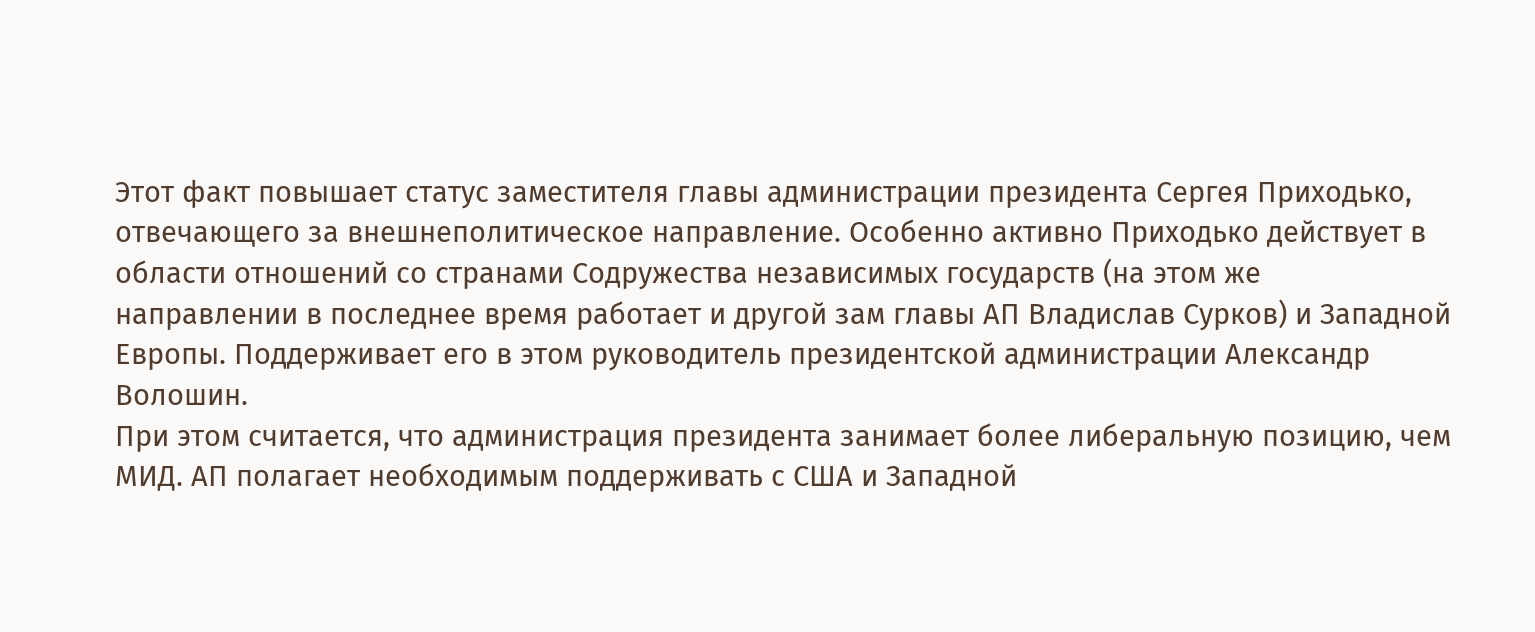Этот факт повышает статус заместителя главы администрации президента Сергея Приходько, отвечающего за внешнеполитическое направление. Особенно активно Приходько действует в области отношений со странами Содружества независимых государств (на этом же направлении в последнее время работает и другой зам главы АП Владислав Сурков) и Западной Европы. Поддерживает его в этом руководитель президентской администрации Александр Волошин.
При этом считается, что администрация президента занимает более либеральную позицию, чем МИД. АП полагает необходимым поддерживать с США и Западной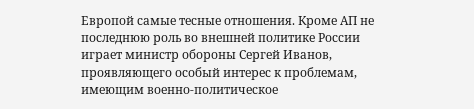Европой самые тесные отношения. Кроме АП не последнюю роль во внешней политике России играет министр обороны Сергей Иванов, проявляющего особый интерес к проблемам, имеющим военно-политическое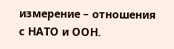измерение – отношения с НАТО и ООН.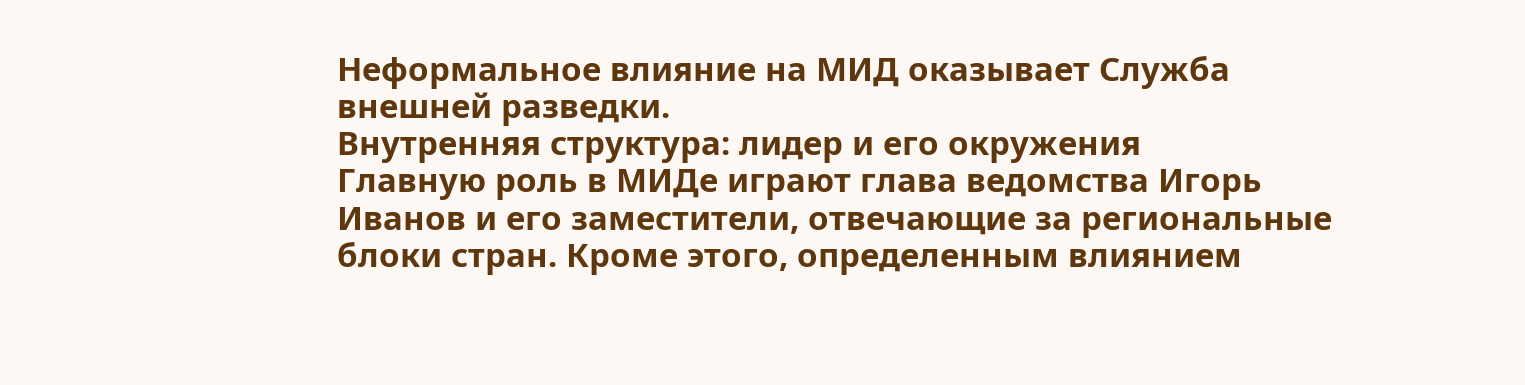Неформальное влияние на МИД оказывает Служба внешней разведки.
Внутренняя структура: лидер и его окружения
Главную роль в МИДе играют глава ведомства Игорь Иванов и его заместители, отвечающие за региональные блоки стран. Кроме этого, определенным влиянием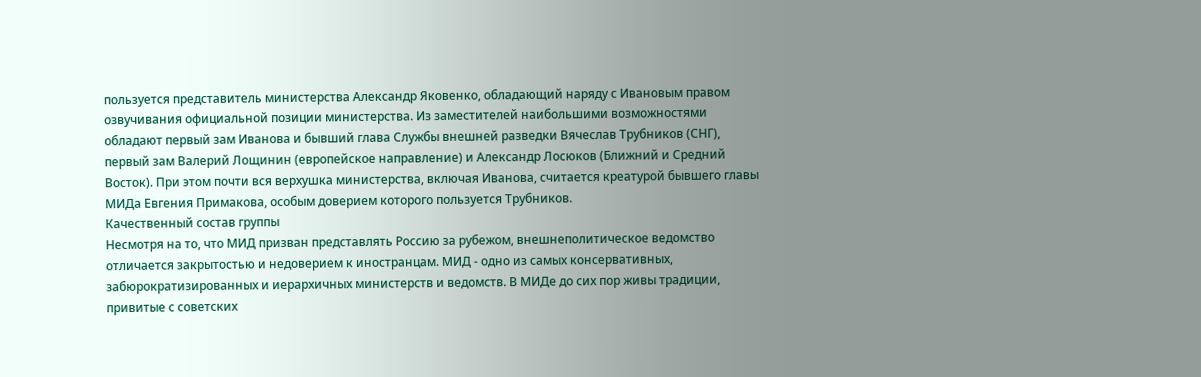пользуется представитель министерства Александр Яковенко, обладающий наряду с Ивановым правом озвучивания официальной позиции министерства. Из заместителей наибольшими возможностями обладают первый зам Иванова и бывший глава Службы внешней разведки Вячеслав Трубников (СНГ), первый зам Валерий Лощинин (европейское направление) и Александр Лосюков (Ближний и Средний Восток). При этом почти вся верхушка министерства, включая Иванова, считается креатурой бывшего главы МИДа Евгения Примакова, особым доверием которого пользуется Трубников.
Качественный состав группы
Несмотря на то, что МИД призван представлять Россию за рубежом, внешнеполитическое ведомство отличается закрытостью и недоверием к иностранцам. МИД - одно из самых консервативных, забюрократизированных и иерархичных министерств и ведомств. В МИДе до сих пор живы традиции, привитые с советских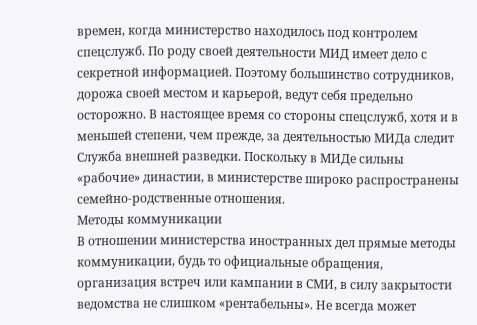времен, когда министерство находилось под контролем спецслужб. По роду своей деятельности МИД имеет дело с секретной информацией. Поэтому большинство сотрудников, дорожа своей местом и карьерой, ведут себя предельно осторожно. В настоящее время со стороны спецслужб, хотя и в меньшей степени, чем прежде, за деятельностью МИДа следит Служба внешней разведки. Поскольку в МИДе сильны «рабочие» династии, в министерстве широко распространены семейно-родственные отношения.
Методы коммуникации
В отношении министерства иностранных дел прямые методы коммуникации, будь то официальные обращения, организация встреч или кампании в СМИ, в силу закрытости ведомства не слишком «рентабельны». Не всегда может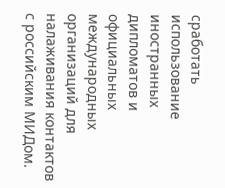сработать использование иностранных дипломатов и официальных международных организаций для налаживания контактов с российским МИДом.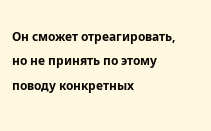Он сможет отреагировать, но не принять по этому поводу конкретных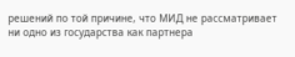решений по той причине, что МИД не рассматривает ни одно из государства как партнера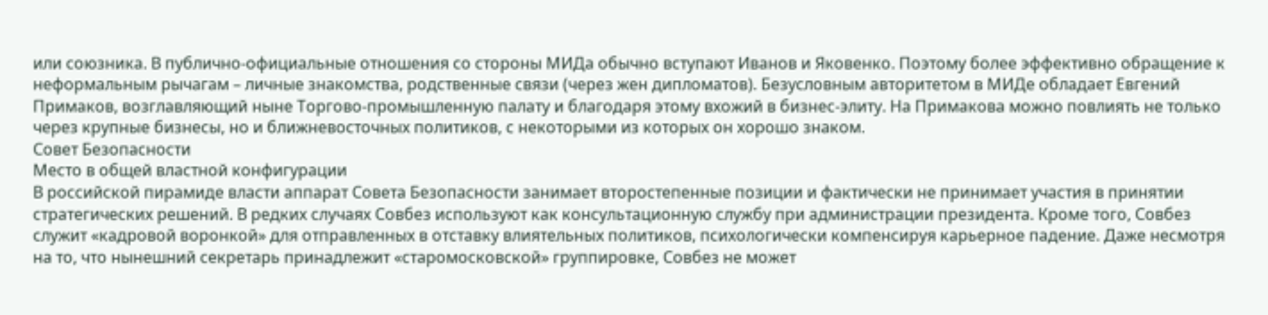или союзника. В публично-официальные отношения со стороны МИДа обычно вступают Иванов и Яковенко. Поэтому более эффективно обращение к неформальным рычагам – личные знакомства, родственные связи (через жен дипломатов). Безусловным авторитетом в МИДе обладает Евгений Примаков, возглавляющий ныне Торгово-промышленную палату и благодаря этому вхожий в бизнес-элиту. На Примакова можно повлиять не только через крупные бизнесы, но и ближневосточных политиков, с некоторыми из которых он хорошо знаком.
Совет Безопасности
Место в общей властной конфигурации
В российской пирамиде власти аппарат Совета Безопасности занимает второстепенные позиции и фактически не принимает участия в принятии стратегических решений. В редких случаях Совбез используют как консультационную службу при администрации президента. Кроме того, Совбез служит «кадровой воронкой» для отправленных в отставку влиятельных политиков, психологически компенсируя карьерное падение. Даже несмотря на то, что нынешний секретарь принадлежит «старомосковской» группировке, Совбез не может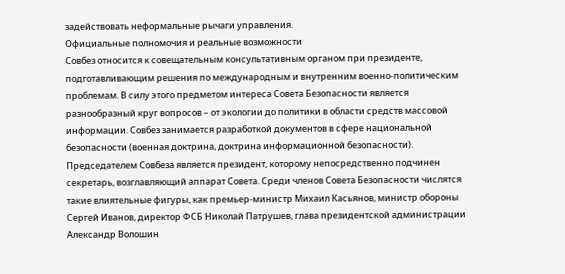задействовать неформальные рычаги управления.
Официальные полномочия и реальные возможности
Совбез относится к совещательным консультативным органом при президенте, подготавливающим решения по международным и внутренним военно-политическим проблемам. В силу этого предметом интереса Совета Безопасности является разнообразный круг вопросов – от экологии до политики в области средств массовой информации. Совбез занимается разработкой документов в сфере национальной безопасности (военная доктрина, доктрина информационной безопасности). Председателем Совбеза является президент, которому непосредственно подчинен секретарь, возглавляющий аппарат Совета. Среди членов Совета Безопасности числятся такие влиятельные фигуры, как премьер-министр Михаил Касьянов, министр обороны Сергей Иванов, директор ФСБ Николай Патрушев, глава президентской администрации Александр Волошин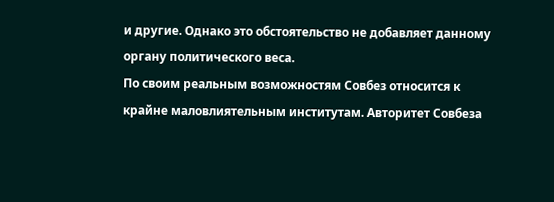и другие. Однако это обстоятельство не добавляет данному органу политического веса.
По своим реальным возможностям Совбез относится к крайне маловлиятельным институтам. Авторитет Совбеза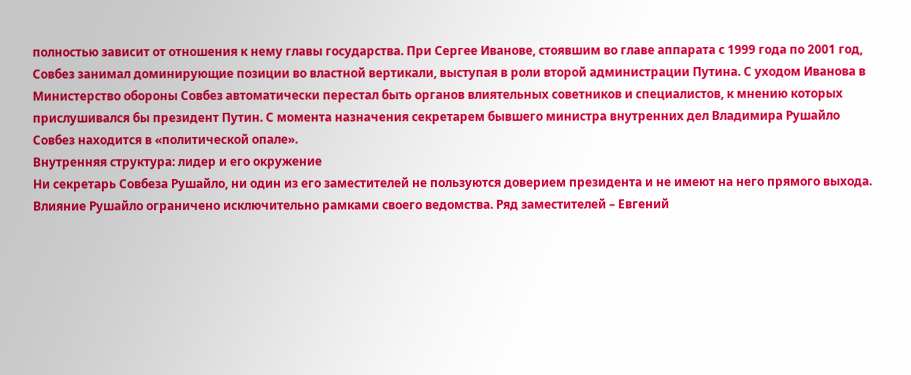полностью зависит от отношения к нему главы государства. При Сергее Иванове, стоявшим во главе аппарата с 1999 года по 2001 год, Совбез занимал доминирующие позиции во властной вертикали, выступая в роли второй администрации Путина. С уходом Иванова в Министерство обороны Совбез автоматически перестал быть органов влиятельных советников и специалистов, к мнению которых прислушивался бы президент Путин. С момента назначения секретарем бывшего министра внутренних дел Владимира Рушайло Совбез находится в «политической опале».
Внутренняя структура: лидер и его окружение
Ни секретарь Совбеза Рушайло, ни один из его заместителей не пользуются доверием президента и не имеют на него прямого выхода. Влияние Рушайло ограничено исключительно рамками своего ведомства. Ряд заместителей – Евгений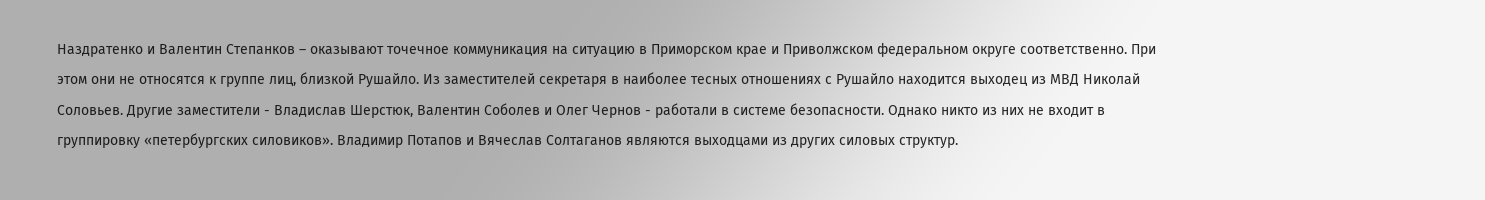Наздратенко и Валентин Степанков – оказывают точечное коммуникация на ситуацию в Приморском крае и Приволжском федеральном округе соответственно. При этом они не относятся к группе лиц, близкой Рушайло. Из заместителей секретаря в наиболее тесных отношениях с Рушайло находится выходец из МВД Николай Соловьев. Другие заместители - Владислав Шерстюк, Валентин Соболев и Олег Чернов - работали в системе безопасности. Однако никто из них не входит в группировку «петербургских силовиков». Владимир Потапов и Вячеслав Солтаганов являются выходцами из других силовых структур.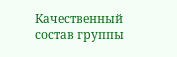Качественный состав группы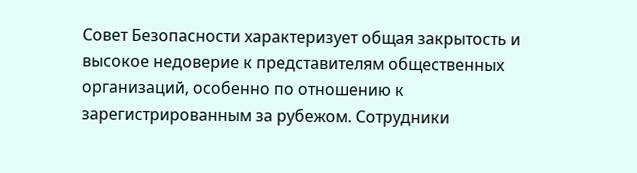Совет Безопасности характеризует общая закрытость и высокое недоверие к представителям общественных организаций, особенно по отношению к зарегистрированным за рубежом. Сотрудники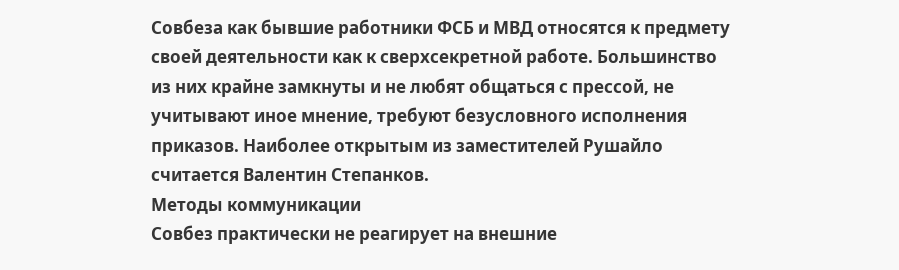Совбеза как бывшие работники ФСБ и МВД относятся к предмету своей деятельности как к сверхсекретной работе. Большинство из них крайне замкнуты и не любят общаться с прессой, не учитывают иное мнение, требуют безусловного исполнения приказов. Наиболее открытым из заместителей Рушайло считается Валентин Степанков.
Методы коммуникации
Совбез практически не реагирует на внешние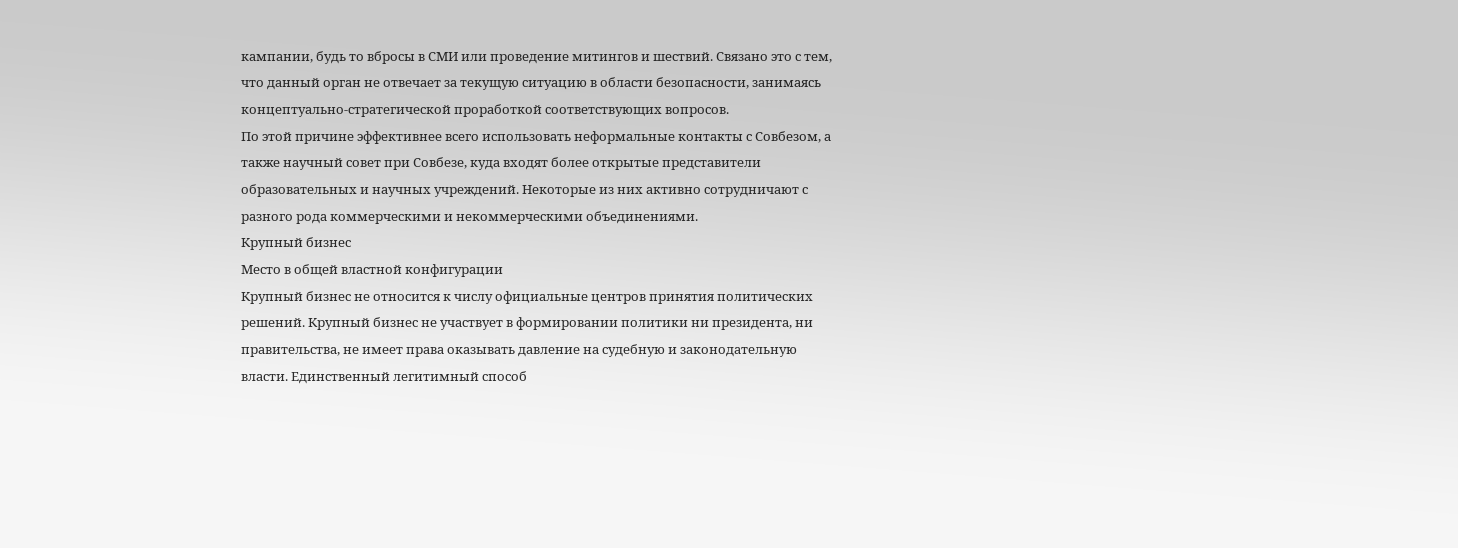кампании, будь то вбросы в СМИ или проведение митингов и шествий. Связано это с тем, что данный орган не отвечает за текущую ситуацию в области безопасности, занимаясь концептуально-стратегической проработкой соответствующих вопросов.
По этой причине эффективнее всего использовать неформальные контакты с Совбезом, а также научный совет при Совбезе, куда входят более открытые представители образовательных и научных учреждений. Некоторые из них активно сотрудничают с разного рода коммерческими и некоммерческими объединениями.
Крупный бизнес
Место в общей властной конфигурации
Крупный бизнес не относится к числу официальные центров принятия политических решений. Крупный бизнес не участвует в формировании политики ни президента, ни правительства, не имеет права оказывать давление на судебную и законодательную власти. Единственный легитимный способ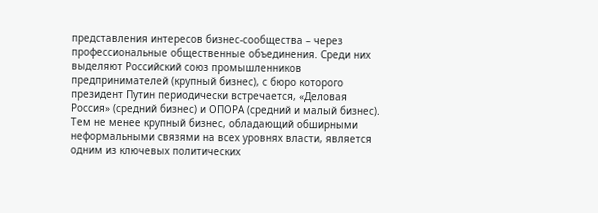представления интересов бизнес-сообщества – через профессиональные общественные объединения. Среди них выделяют Российский союз промышленников предпринимателей (крупный бизнес), с бюро которого президент Путин периодически встречается, «Деловая Россия» (средний бизнес) и ОПОРА (средний и малый бизнес). Тем не менее крупный бизнес, обладающий обширными неформальными связями на всех уровнях власти, является одним из ключевых политических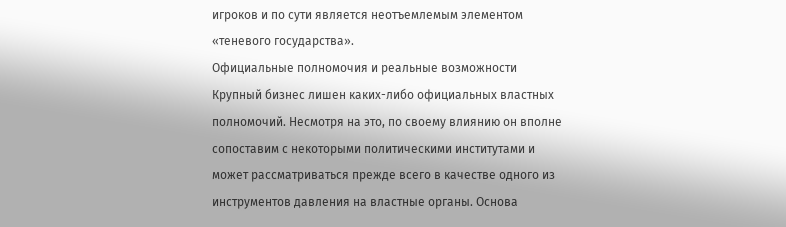игроков и по сути является неотъемлемым элементом «теневого государства».
Официальные полномочия и реальные возможности
Крупный бизнес лишен каких-либо официальных властных полномочий. Несмотря на это, по своему влиянию он вполне сопоставим с некоторыми политическими институтами и может рассматриваться прежде всего в качестве одного из инструментов давления на властные органы. Основа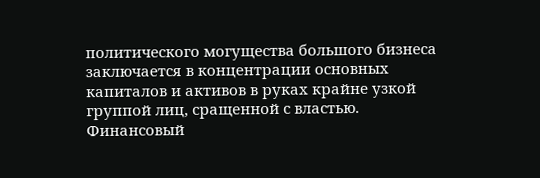политического могущества большого бизнеса заключается в концентрации основных капиталов и активов в руках крайне узкой группой лиц, сращенной с властью. Финансовый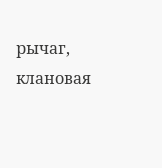рычаг, клановая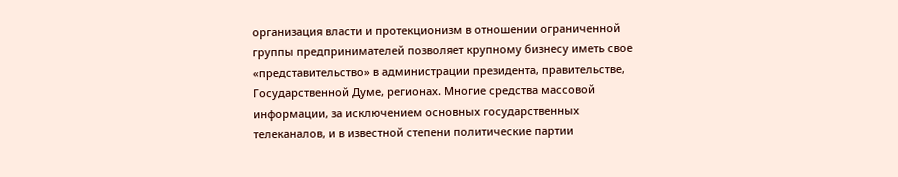организация власти и протекционизм в отношении ограниченной группы предпринимателей позволяет крупному бизнесу иметь свое «представительство» в администрации президента, правительстве, Государственной Думе, регионах. Многие средства массовой информации, за исключением основных государственных телеканалов, и в известной степени политические партии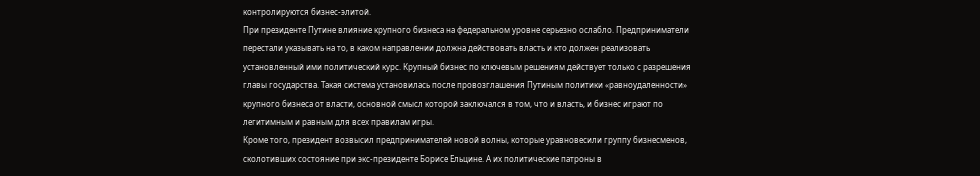контролируются бизнес-элитой.
При президенте Путине влияние крупного бизнеса на федеральном уровне серьезно ослабло. Предприниматели перестали указывать на то, в каком направлении должна действовать власть и кто должен реализовать установленный ими политический курс. Крупный бизнес по ключевым решениям действует только с разрешения главы государства. Такая система установилась после провозглашения Путиным политики «равноудаленности» крупного бизнеса от власти, основной смысл которой заключался в том, что и власть, и бизнес играют по легитимным и равным для всех правилам игры.
Кроме того, президент возвысил предпринимателей новой волны, которые уравновесили группу бизнесменов, сколотивших состояние при экс-президенте Борисе Ельцине. А их политические патроны в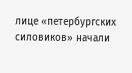лице «петербургских силовиков» начали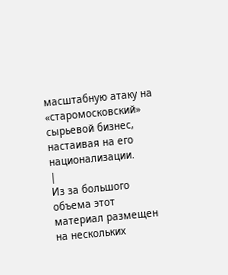масштабную атаку на «старомосковский» сырьевой бизнес, настаивая на его национализации.
|
Из за большого объема этот материал размещен на нескольких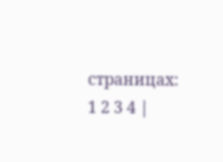страницах:
1 2 3 4 |